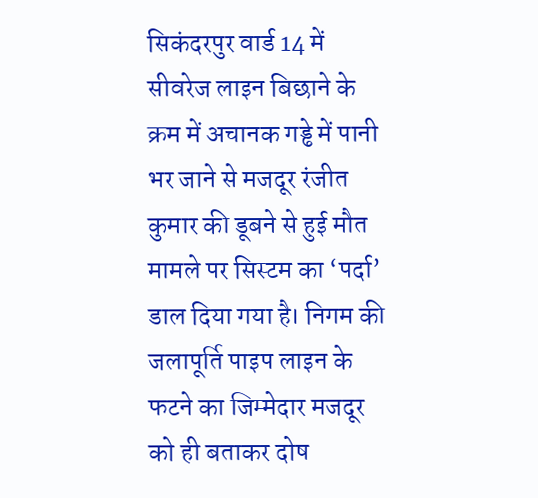सिकंदरपुर वार्ड 14 में सीवरेज लाइन बिछाने के क्रम में अचानक गड्ढे में पानी भर जाने से मजदूर रंजीत कुमार की डूबने से हुई मौत मामले पर सिस्टम का ‘पर्दा’ डाल दिया गया है। निगम की जलापूर्ति पाइप लाइन के फटने का जिम्मेदार मजदूर को ही बताकर दोष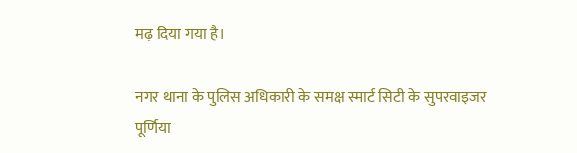मढ़ दिया गया है।

नगर थाना के पुलिस अधिकारी के समक्ष स्मार्ट सिटी के सुपरवाइजर पूर्णिया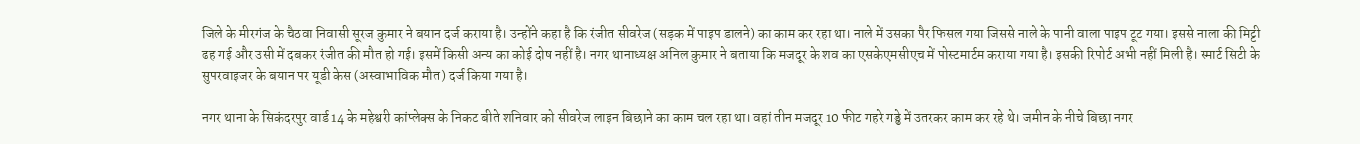जिले के मीरगंज के चैठवा निवासी सूरज कुमार ने बयान दर्ज कराया है। उन्होंने कहा है कि रंजीत सीवरेज (सड़क में पाइप डालने) का काम कर रहा था। नाले में उसका पैर फिसल गया जिससे नाले के पानी वाला पाइप टूट गया। इससे नाला की मिट्टी ढह गई और उसी में दबकर रंजीत की मौत हो गई। इसमें किसी अन्य का कोई दोष नहीं है। नगर थानाध्यक्ष अनिल कुमार ने बताया कि मजदूर के शव का एसकेएमसीएच में पोस्टमार्टम कराया गया है। इसकी रिपोर्ट अभी नहीं मिली है। स्मार्ट सिटी के सुपरवाइजर के बयान पर यूडी केस (अस्वाभाविक मौत) दर्ज किया गया है।

नगर थाना के सिकंदरपुर वार्ड 14 के महेश्वरी कांप्लेक्स के निकट बीते शनिवार को सीवरेज लाइन बिछाने का काम चल रहा था। वहां तीन मजदूर 10 फीट गहरे गड्ढे में उतरकर काम कर रहे थे। जमीन के नीचे बिछा नगर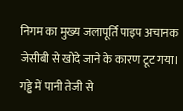निगम का मुख्य जलापूर्ति पाइप अचानक जेसीबी से खोदे जाने के कारण टूट गया। गड्ढे में पानी तेजी से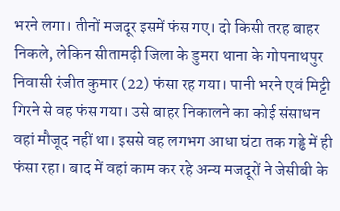भरने लगा। तीनों मजदूर इसमें फंस गए। दो किसी तरह बाहर निकले, लेकिन सीतामढ़ी जिला के डुमरा थाना के गोपनाथपुर निवासी रंजीत कुमार (22) फंसा रह गया। पानी भरने एवं मिट्टी गिरने से वह फंस गया। उसे बाहर निकालने का कोई संसाधन वहां मौजूद नहीं था। इससे वह लगभग आधा घंटा तक गड्ढे में ही फंसा रहा। बाद में वहां काम कर रहे अन्य मजदूरों ने जेसीबी के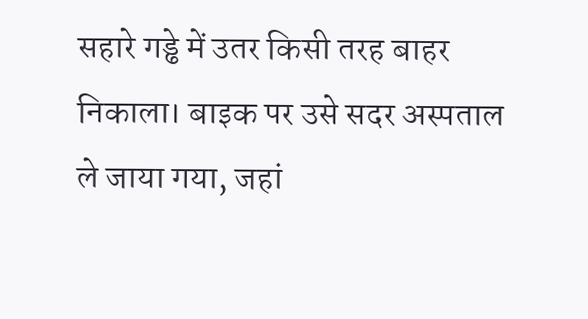सहारे गड्ढे में उतर किसी तरह बाहर निकाला। बाइक पर उसे सदर अस्पताल ले जाया गया, जहां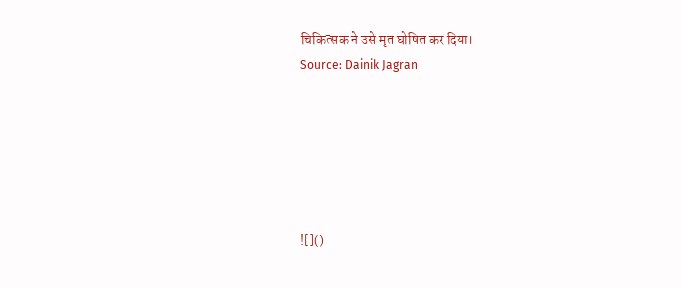चिकित्सक ने उसे मृत घोषित कर दिया।
Source: Dainik Jagran






![]()